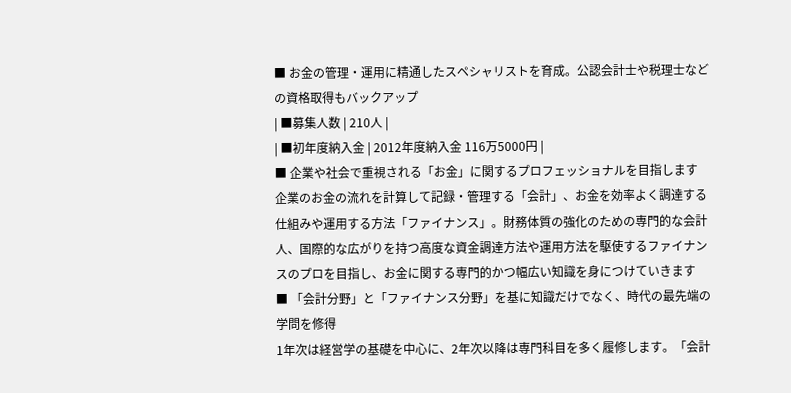■ お金の管理・運用に精通したスペシャリストを育成。公認会計士や税理士などの資格取得もバックアップ
| ■募集人数 | 210人 |
| ■初年度納入金 | 2012年度納入金 116万5000円 |
■ 企業や社会で重視される「お金」に関するプロフェッショナルを目指します
企業のお金の流れを計算して記録・管理する「会計」、お金を効率よく調達する仕組みや運用する方法「ファイナンス」。財務体質の強化のための専門的な会計人、国際的な広がりを持つ高度な資金調達方法や運用方法を駆使するファイナンスのプロを目指し、お金に関する専門的かつ幅広い知識を身につけていきます
■ 「会計分野」と「ファイナンス分野」を基に知識だけでなく、時代の最先端の学問を修得
1年次は経営学の基礎を中心に、2年次以降は専門科目を多く履修します。「会計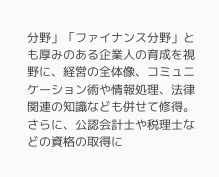分野」「ファイナンス分野」とも厚みのある企業人の育成を視野に、経営の全体像、コミュニケーション術や情報処理、法律関連の知識なども併せて修得。さらに、公認会計士や税理士などの資格の取得に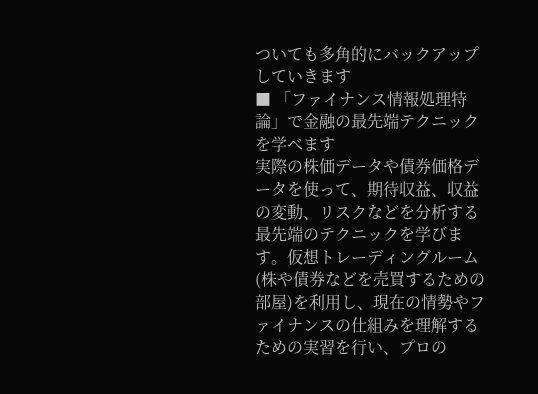ついても多角的にバックアップしていきます
■ 「ファイナンス情報処理特論」で金融の最先端テクニックを学べます
実際の株価データや債券価格データを使って、期待収益、収益の変動、リスクなどを分析する最先端のテクニックを学びます。仮想トレーディングルーム(株や債券などを売買するための部屋)を利用し、現在の情勢やファイナンスの仕組みを理解するための実習を行い、プロの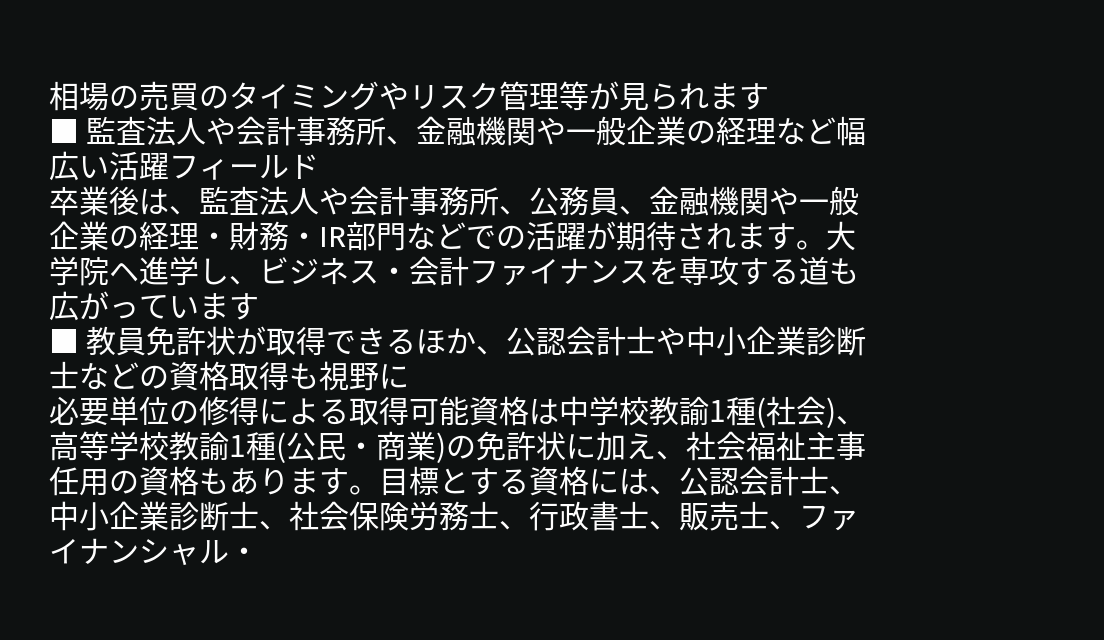相場の売買のタイミングやリスク管理等が見られます
■ 監査法人や会計事務所、金融機関や一般企業の経理など幅広い活躍フィールド
卒業後は、監査法人や会計事務所、公務員、金融機関や一般企業の経理・財務・IR部門などでの活躍が期待されます。大学院ヘ進学し、ビジネス・会計ファイナンスを専攻する道も広がっています
■ 教員免許状が取得できるほか、公認会計士や中小企業診断士などの資格取得も視野に
必要単位の修得による取得可能資格は中学校教諭1種(社会)、高等学校教諭1種(公民・商業)の免許状に加え、社会福祉主事任用の資格もあります。目標とする資格には、公認会計士、中小企業診断士、社会保険労務士、行政書士、販売士、ファイナンシャル・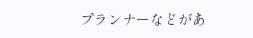プランナーなどがあ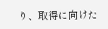り、取得に向けた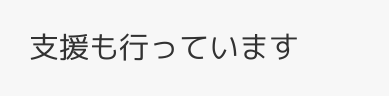支援も行っています